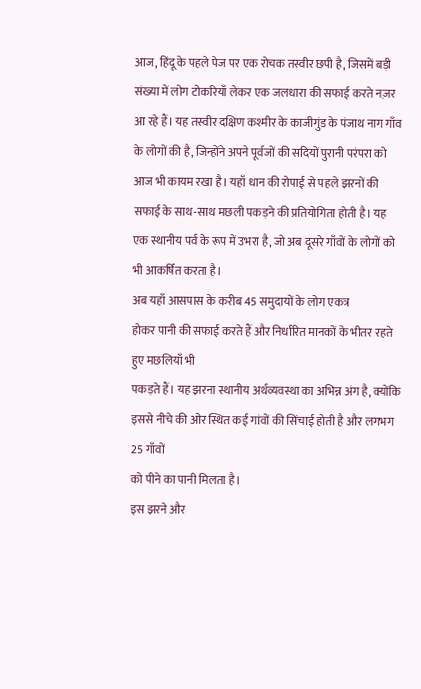आज, हिंदू के पहले पेज पर एक रोचक तस्वीर छपी है, जिसमें बड़ी संख्या में लोग टोकरियाँ लेकर एक जलधारा की सफाई करते नज़र आ रहे हैं। यह तस्वीर दक्षिण कश्मीर के काजीगुंड के पंजाथ नाग गाँव के लोगों की है, जिन्होंने अपने पूर्वजों की सदियों पुरानी परंपरा को आज भी कायम रखा है। यहाँ धान की रोपाई से पहले झरनों की सफाई के साथ-साथ मछली पकड़ने की प्रतियोगिता होती है। यह एक स्थानीय पर्व के रूप में उभरा है, जो अब दूसरे गाँवों के लोगों को भी आकर्षित करता है।
अब यहाँ आसपास के करीब 45 समुदायों के लोग एकत्र
होकर पानी की सफाई करते हैं और निर्धारित मानकों के भीतर रहते हुए मछलियाँ भी
पकड़ते हैं। यह झरना स्थानीय अर्थव्यवस्था का अभिन्न अंग है, क्योंकि इससे नीचे की ओर स्थित कई गांवों की सिंचाई होती है और लगभग 25 गाँवों
को पीने का पानी मिलता है।
इस झरने और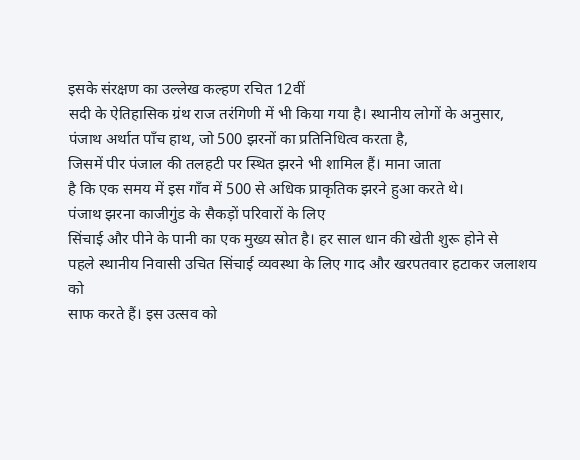इसके संरक्षण का उल्लेख कल्हण रचित 12वीं
सदी के ऐतिहासिक ग्रंथ राज तरंगिणी में भी किया गया है। स्थानीय लोगों के अनुसार,
पंजाथ अर्थात पाँच हाथ, जो 500 झरनों का प्रतिनिधित्व करता है,
जिसमें पीर पंजाल की तलहटी पर स्थित झरने भी शामिल हैं। माना जाता
है कि एक समय में इस गाँव में 500 से अधिक प्राकृतिक झरने हुआ करते थे।
पंजाथ झरना काजीगुंड के सैकड़ों परिवारों के लिए
सिंचाई और पीने के पानी का एक मुख्य स्रोत है। हर साल धान की खेती शुरू होने से
पहले स्थानीय निवासी उचित सिंचाई व्यवस्था के लिए गाद और खरपतवार हटाकर जलाशय को
साफ करते हैं। इस उत्सव को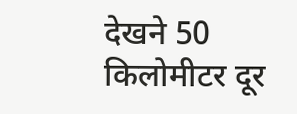देखने 50 किलोमीटर दूर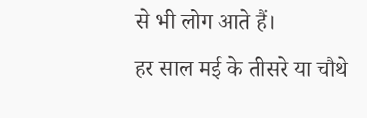से भी लोग आते हैं।
हर साल मई के तीसरे या चौथे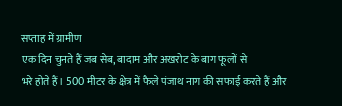सप्ताह में ग्रामीण
एक दिन चुनते हैं जब सेब, बादाम और अखरोट के बाग फूलों से
भरे होते हैं। 500 मीटर के क्षेत्र में फैले पंजाथ नाग की सफाई करते हैं और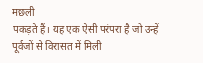मछली
पकड़ते हैं। यह एक ऐसी परंपरा है जो उन्हें पूर्वजों से विरासत में मिली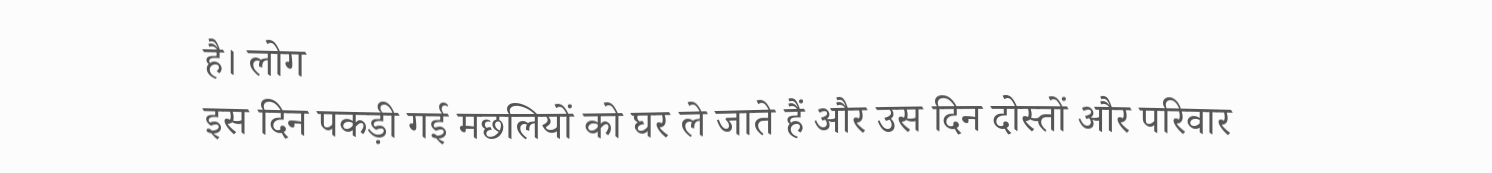है। लोग
इस दिन पकड़ी गई मछलियों को घर ले जाते हैं और उस दिन दोस्तों और परिवार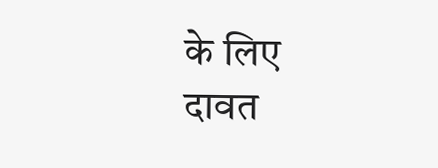के लिए
दावत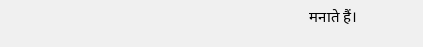मनाते हैं।